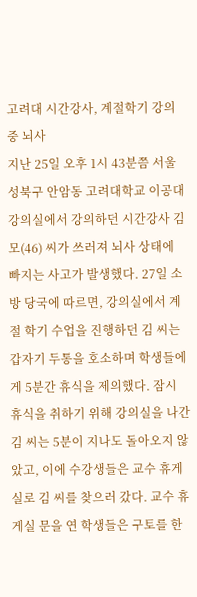고려대 시간강사, 계절학기 강의중 뇌사
지난 25일 오후 1시 43분쯤 서울 성북구 안암동 고려대학교 이공대 강의실에서 강의하던 시간강사 김모(46) 씨가 쓰러져 뇌사 상태에 빠지는 사고가 발생했다. 27일 소방 당국에 따르면, 강의실에서 계절 학기 수업을 진행하던 김 씨는 갑자기 두통을 호소하며 학생들에게 5분간 휴식을 제의했다. 잠시 휴식을 취하기 위해 강의실을 나간 김 씨는 5분이 지나도 돌아오지 않았고, 이에 수강생들은 교수 휴게실로 김 씨를 찾으러 갔다. 교수 휴게실 문을 연 학생들은 구토를 한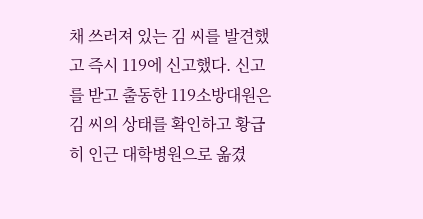채 쓰러져 있는 김 씨를 발견했고 즉시 119에 신고했다. 신고를 받고 출동한 119소방대원은 김 씨의 상태를 확인하고 황급히 인근 대학병원으로 옮겼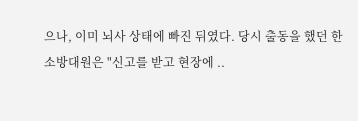으나, 이미 뇌사 상태에 빠진 뒤였다. 당시 출동을 했던 한 소방대원은 "신고를 받고 현장에 ..